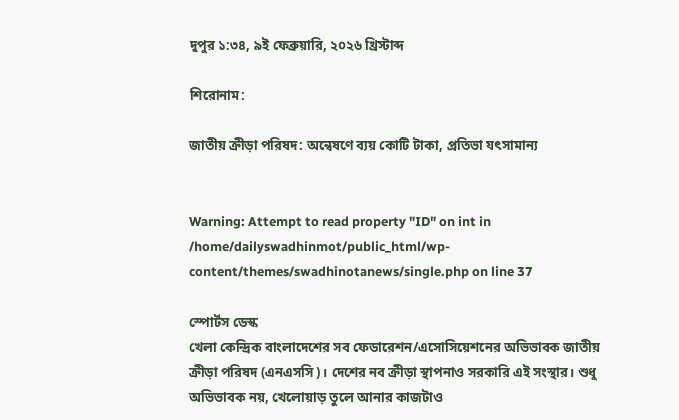দুপুর ১:৩৪, ৯ই ফেব্রুয়ারি, ২০২৬ খ্রিস্টাব্দ

শিরোনাম:

জাতীয় ক্রীড়া পরিষদ: অন্বেষণে ব্যয় কোটি টাকা, প্রতিভা যৎসামান্য


Warning: Attempt to read property "ID" on int in /home/dailyswadhinmot/public_html/wp-content/themes/swadhinotanews/single.php on line 37

স্পোর্টস ডেস্ক
খেলা কেন্দ্রিক বাংলাদেশের সব ফেডারেশন/এসোসিয়েশনের অভিভাবক জাতীয় ক্রীড়া পরিষদ (এনএসসি)। দেশের নব ক্রীড়া স্থাপনাও সরকারি এই সংস্থার। শুধু অভিভাবক নয়, খেলোয়াড় তুলে আনার কাজটাও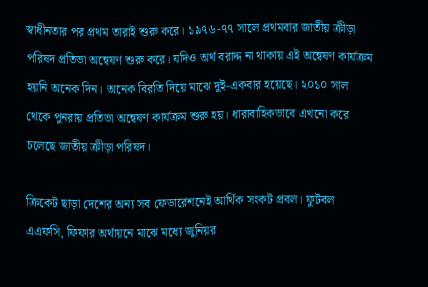স্বাধীনতার পর প্রথম তারাই শুরু করে। ১৯৭৬-৭৭ সালে প্রথমবার জাতীয় ক্রীড়া পরিষদ প্রতিভা অন্বেষণ শুরু করে। যদিও অর্থ বরাদ্দ না থাকায় এই অন্বেষণ কার্যক্রম হয়নি অনেক দিন। অনেক বিরতি দিয়ে মাঝে দুই-একবার হয়েছে। ২০১০ সাল থেকে পুনরায় প্রতিভা অন্বেষণ কার্যক্রম শুরু হয়। ধারাবাহিকভাবে এখনো করে চলেছে জাতীয় ক্রীড়া পরিষদ।

ক্রিকেট ছাড়া দেশের অন্য সব ফেডারেশনেই আর্থিক সংকট প্রবল। ফুটবল এএফসি, ফিফার অর্থায়নে মাঝে মধ্যে জুনিয়র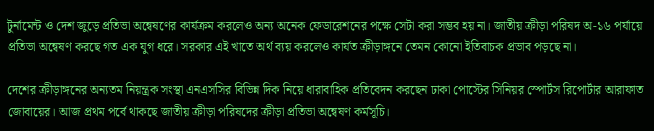টুর্নামেন্ট ও দেশ জুড়ে প্রতিভা অন্বেষণের কার্যক্রম করলেও অন্য অনেক ফেডারেশনের পক্ষে সেটা করা সম্ভব হয় না। জাতীয় ক্রীড়া পরিষদ অ-১৬ পর্যায়ে প্রতিভা অন্বেষণ করছে গত এক যুগ ধরে। সরকার এই খাতে অর্থ ব্যয় করলেও কার্যত ক্রীড়াঙ্গনে তেমন কোনো ইতিবাচক প্রভাব পড়ছে না।

দেশের ক্রীড়াঙ্গনের অন্যতম নিয়ন্ত্রক সংস্থা এনএসসির বিভিন্ন দিক নিয়ে ধারাবাহিক প্রতিবেদন করছেন ঢাকা পোস্টের সিনিয়র স্পোর্টস রিপোর্টার আরাফাত জোবায়ের। আজ প্রথম পর্বে থাকছে জাতীয় ক্রীড়া পরিষদের ক্রীড়া প্রতিভা অন্বেষণ কর্মসূচি।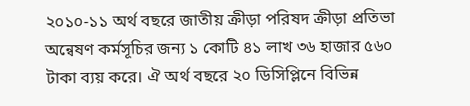২০১০-১১ অর্থ বছরে জাতীয় ক্রীড়া পরিষদ ক্রীড়া প্রতিভা অন্বেষণ কর্মসূচির জন্য ১ কোটি ৪১ লাখ ৩৬ হাজার ৫৬০ টাকা ব্যয় করে। ঐ অর্থ বছরে ২০ ডিসিপ্লিনে বিভিন্ন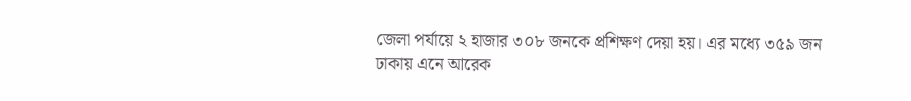জেলা পর্যায়ে ২ হাজার ৩০৮ জনকে প্রশিক্ষণ দেয়া হয়। এর মধ্যে ৩৫৯ জন ঢাকায় এনে আরেক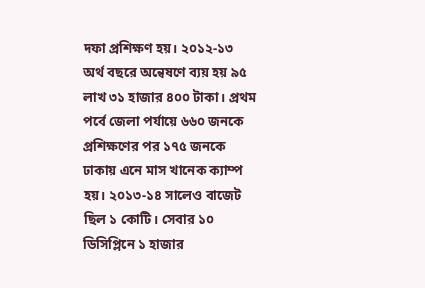দফা প্রশিক্ষণ হয়। ২০১২-১৩ অর্থ বছরে অন্বেষণে ব্যয় হয় ৯৫ লাখ ৩১ হাজার ৪০০ টাকা। প্রথম পর্বে জেলা পর্যায়ে ৬৬০ জনকে প্রশিক্ষণের পর ১৭৫ জনকে ঢাকায় এনে মাস খানেক ক্যাম্প হয়। ২০১৩-১৪ সালেও বাজেট ছিল ১ কোটি। সেবার ১০ ডিসিপ্লিনে ১ হাজার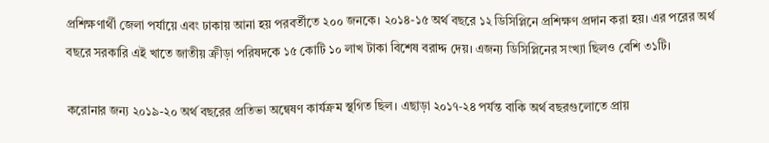প্রশিক্ষণার্থী জেলা পর্যায়ে এবং ঢাকায় আনা হয় পরবর্তীতে ২০০ জনকে। ২০১৪-১৫ অর্থ বছরে ১২ ডিসিপ্লিনে প্রশিক্ষণ প্রদান করা হয়। এর পরের অর্থ বছরে সরকারি এই খাতে জাতীয় ক্রীড়া পরিষদকে ১৫ কোটি ১০ লাখ টাকা বিশেষ বরাদ্দ দেয়। এজন্য ডিসিপ্লিনের সংখ্যা ছিলও বেশি ৩১টি।

করোনার জন্য ২০১৯-২০ অর্থ বছরের প্রতিভা অন্বেষণ কার্যক্রম স্থগিত ছিল। এছাড়া ২০১৭-২৪ পর্যন্ত বাকি অর্থ বছরগুলোতে প্রায়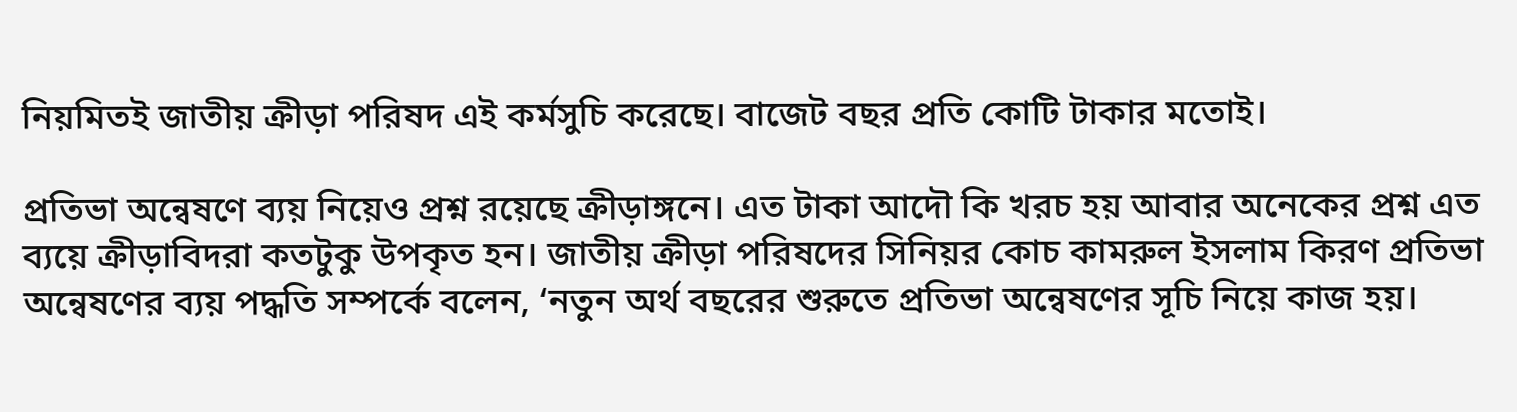নিয়মিতই জাতীয় ক্রীড়া পরিষদ এই কর্মসুচি করেছে। বাজেট বছর প্রতি কোটি টাকার মতোই।

প্রতিভা অন্বেষণে ব্যয় নিয়েও প্রশ্ন রয়েছে ক্রীড়াঙ্গনে। এত টাকা আদৌ কি খরচ হয় আবার অনেকের প্রশ্ন এত ব্যয়ে ক্রীড়াবিদরা কতটুকু উপকৃত হন। জাতীয় ক্রীড়া পরিষদের সিনিয়র কোচ কামরুল ইসলাম কিরণ প্রতিভা অন্বেষণের ব্যয় পদ্ধতি সম্পর্কে বলেন, ‘নতুন অর্থ বছরের শুরুতে প্রতিভা অন্বেষণের সূচি নিয়ে কাজ হয়।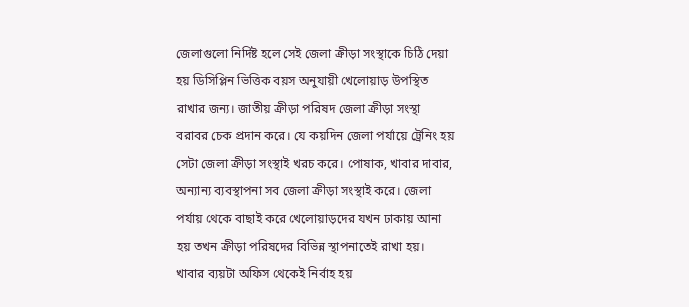জেলাগুলো নির্দিষ্ট হলে সেই জেলা ক্রীড়া সংস্থাকে চিঠি দেয়া হয় ডিসিপ্লিন ভিত্তিক বয়স অনুযায়ী খেলোয়াড় উপস্থিত রাখার জন্য। জাতীয় ক্রীড়া পরিষদ জেলা ক্রীড়া সংস্থা বরাবর চেক প্রদান করে। যে কয়দিন জেলা পর্যায়ে ট্রেনিং হয় সেটা জেলা ক্রীড়া সংস্থাই খরচ করে। পোষাক, খাবার দাবার, অন্যান্য ব্যবস্থাপনা সব জেলা ক্রীড়া সংস্থাই করে। জেলা পর্যায় থেকে বাছাই করে খেলোয়াড়দের যখন ঢাকায় আনা হয় তখন ক্রীড়া পরিষদের বিভিন্ন স্থাপনাতেই রাখা হয়। খাবার ব্যয়টা অফিস থেকেই নির্বাহ হয়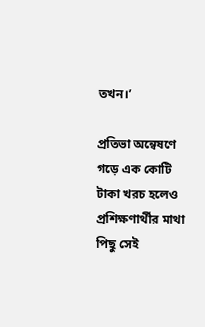তখন।’

প্রতিভা অন্বেষণে গড়ে এক কোটি টাকা খরচ হলেও প্রশিক্ষণার্থীর মাথা পিছু সেই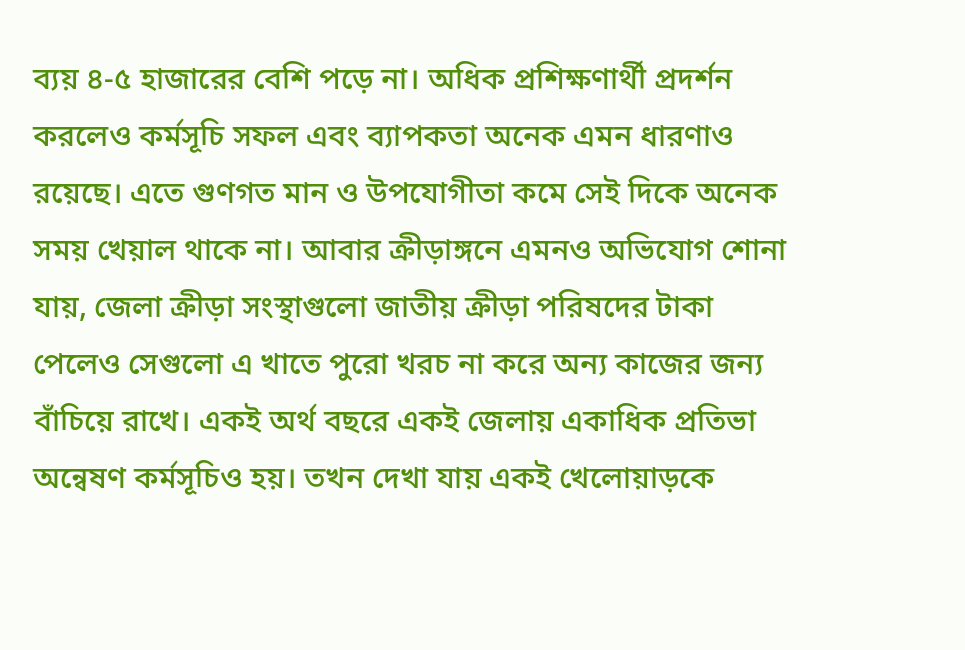ব্যয় ৪-৫ হাজারের বেশি পড়ে না। অধিক প্রশিক্ষণার্থী প্রদর্শন করলেও কর্মসূচি সফল এবং ব্যাপকতা অনেক এমন ধারণাও রয়েছে। এতে গুণগত মান ও উপযোগীতা কমে সেই দিকে অনেক সময় খেয়াল থাকে না। আবার ক্রীড়াঙ্গনে এমনও অভিযোগ শোনা যায়, জেলা ক্রীড়া সংস্থাগুলো জাতীয় ক্রীড়া পরিষদের টাকা পেলেও সেগুলো এ খাতে পুরো খরচ না করে অন্য কাজের জন্য বাঁচিয়ে রাখে। একই অর্থ বছরে একই জেলায় একাধিক প্রতিভা অন্বেষণ কর্মসূচিও হয়। তখন দেখা যায় একই খেলোয়াড়কে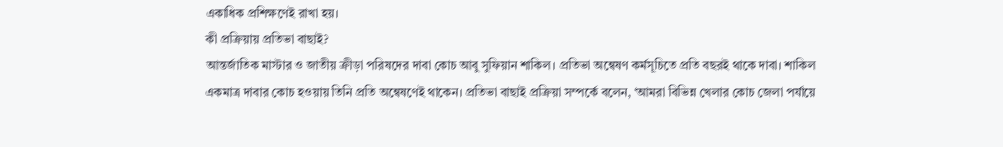একাধিক প্রশিক্ষণেই রাখা হয়।
কী প্রক্রিয়ায় প্রতিভা বাছাই?
আন্তর্জাতিক মাস্টার ও জাতীয় ক্রীড়া পরিষদের দাবা কোচ আবু সুফিয়ান শাকিল। প্রতিভা অন্বেষণ কর্মসূচিতে প্রতি বছরই থাকে দাবা। শাকিল একমাত্র দাবার কোচ হওয়ায় তিনি প্রতি অন্বেষণেই থাকেন। প্রতিভা বাছাই প্রক্রিয়া সম্পর্কে বলেন, ‘আমরা বিভিন্ন খেলার কোচ জেলা পর্যায়ে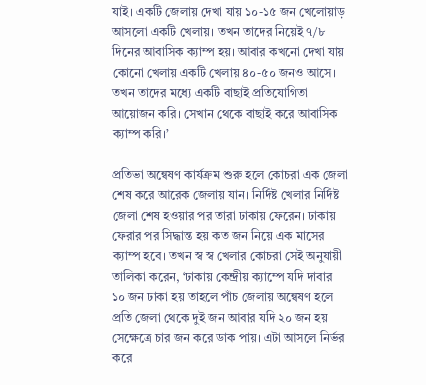যাই। একটি জেলায় দেখা যায় ১০-১৫ জন খেলোয়াড় আসলো একটি খেলায়। তখন তাদের নিয়েই ৭/৮ দিনের আবাসিক ক্যাম্প হয়। আবার কখনো দেখা যায় কোনো খেলায় একটি খেলায় ৪০-৫০ জনও আসে। তখন তাদের মধ্যে একটি বাছাই প্রতিযোগিতা আয়োজন করি। সেখান থেকে বাছাই করে আবাসিক ক্যাম্প করি।’

প্রতিভা অন্বেষণ কার্যক্রম শুরু হলে কোচরা এক জেলা শেষ করে আরেক জেলায় যান। নির্দিষ্ট খেলার নির্দিষ্ট জেলা শেষ হওয়ার পর তারা ঢাকায় ফেরেন। ঢাকায় ফেরার পর সিদ্ধান্ত হয় কত জন নিয়ে এক মাসের ক্যাম্প হবে। তখন স্ব স্ব খেলার কোচরা সেই অনুযায়ী তালিকা করেন, ‘ঢাকায় কেন্দ্রীয় ক্যাম্পে যদি দাবার ১০ জন ঢাকা হয় তাহলে পাঁচ জেলায় অন্বেষণ হলে প্রতি জেলা থেকে দুই জন আবার যদি ২০ জন হয় সেক্ষেত্রে চার জন করে ডাক পায়। এটা আসলে নির্ভর করে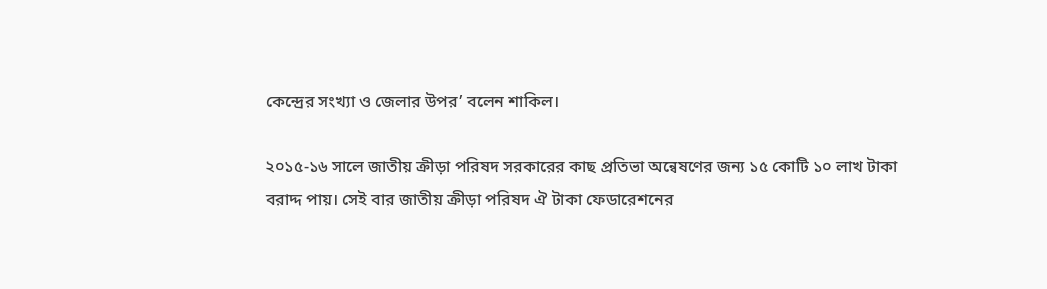কেন্দ্রের সংখ্যা ও জেলার উপর’ বলেন শাকিল।

২০১৫-১৬ সালে জাতীয় ক্রীড়া পরিষদ সরকারের কাছ প্রতিভা অন্বেষণের জন্য ১৫ কোটি ১০ লাখ টাকা বরাদ্দ পায়। সেই বার জাতীয় ক্রীড়া পরিষদ ঐ টাকা ফেডারেশনের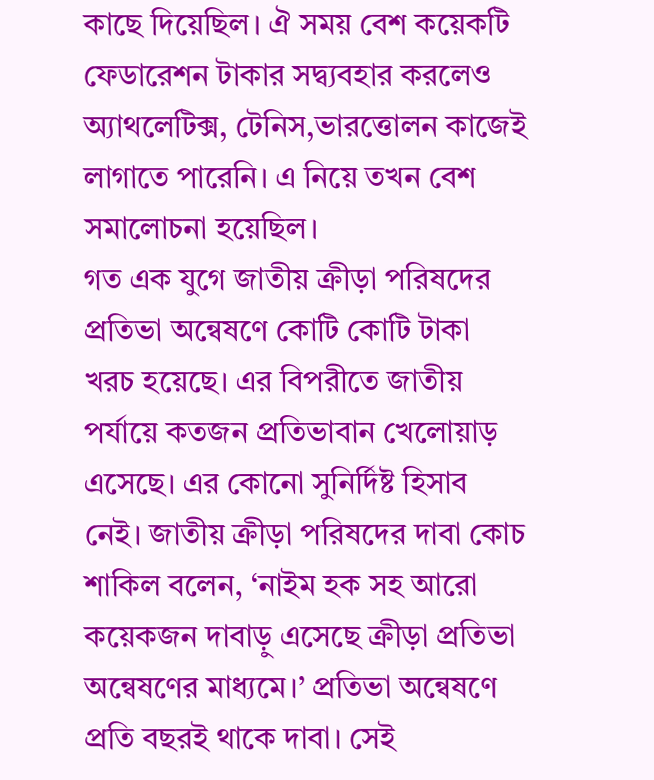কাছে দিয়েছিল। ঐ সময় বেশ কয়েকটি ফেডারেশন টাকার সদ্ব্যবহার করলেও অ্যাথলেটিক্স, টেনিস,ভারত্তোলন কাজেই লাগাতে পারেনি। এ নিয়ে তখন বেশ সমালোচনা হয়েছিল।
গত এক যুগে জাতীয় ক্রীড়া পরিষদের প্রতিভা অন্বেষণে কোটি কোটি টাকা খরচ হয়েছে। এর বিপরীতে জাতীয় পর্যায়ে কতজন প্রতিভাবান খেলোয়াড় এসেছে। এর কোনো সুনির্দিষ্ট হিসাব নেই। জাতীয় ক্রীড়া পরিষদের দাবা কোচ শাকিল বলেন, ‘নাইম হক সহ আরো কয়েকজন দাবাড়ু এসেছে ক্রীড়া প্রতিভা অন্বেষণের মাধ্যমে।’ প্রতিভা অন্বেষণে প্রতি বছরই থাকে দাবা। সেই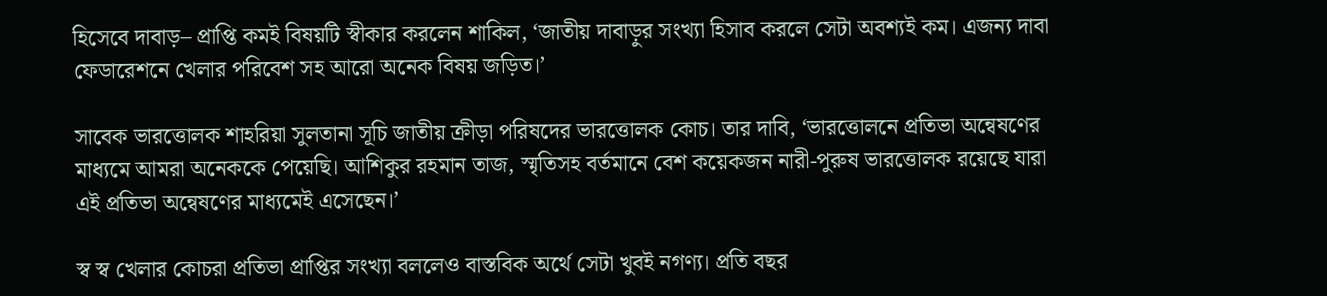হিসেবে দাবাড়– প্রাপ্তি কমই বিষয়টি স্বীকার করলেন শাকিল, ‘জাতীয় দাবাড়ুর সংখ্যা হিসাব করলে সেটা অবশ্যই কম। এজন্য দাবা ফেডারেশনে খেলার পরিবেশ সহ আরো অনেক বিষয় জড়িত।’

সাবেক ভারত্তোলক শাহরিয়া সুলতানা সূচি জাতীয় ক্রীড়া পরিষদের ভারত্তোলক কোচ। তার দাবি, ‘ভারত্তোলনে প্রতিভা অন্বেষণের মাধ্যমে আমরা অনেককে পেয়েছি। আশিকুর রহমান তাজ, স্মৃতিসহ বর্তমানে বেশ কয়েকজন নারী-পুরুষ ভারত্তোলক রয়েছে যারা এই প্রতিভা অন্বেষণের মাধ্যমেই এসেছেন।’

স্ব স্ব খেলার কোচরা প্রতিভা প্রাপ্তির সংখ্যা বললেও বাস্তবিক অর্থে সেটা খুবই নগণ্য। প্রতি বছর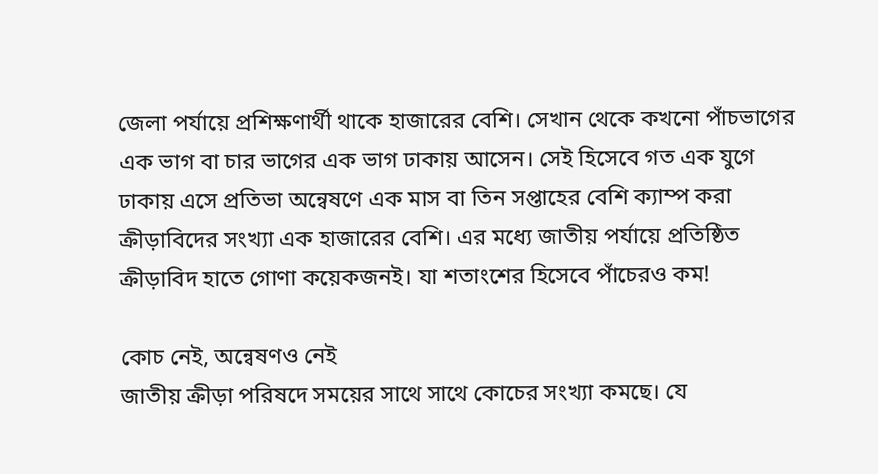জেলা পর্যায়ে প্রশিক্ষণার্থী থাকে হাজারের বেশি। সেখান থেকে কখনো পাঁচভাগের এক ভাগ বা চার ভাগের এক ভাগ ঢাকায় আসেন। সেই হিসেবে গত এক যুগে ঢাকায় এসে প্রতিভা অন্বেষণে এক মাস বা তিন সপ্তাহের বেশি ক্যাম্প করা ক্রীড়াবিদের সংখ্যা এক হাজারের বেশি। এর মধ্যে জাতীয় পর্যায়ে প্রতিষ্ঠিত ক্রীড়াবিদ হাতে গোণা কয়েকজনই। যা শতাংশের হিসেবে পাঁচেরও কম!

কোচ নেই, অন্বেষণও নেই
জাতীয় ক্রীড়া পরিষদে সময়ের সাথে সাথে কোচের সংখ্যা কমছে। যে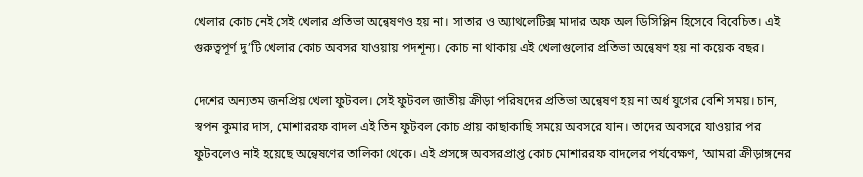খেলার কোচ নেই সেই খেলার প্রতিভা অন্বেষণও হয় না। সাতার ও অ্যাথলেটিক্স মাদার অফ অল ডিসিপ্লিন হিসেবে বিবেচিত। এই গুরুত্বপূর্ণ দু’টি খেলার কোচ অবসর যাওয়ায় পদশূন্য। কোচ না থাকায় এই খেলাগুলোর প্রতিভা অন্বেষণ হয় না কয়েক বছর।

দেশের অন্যতম জনপ্রিয় খেলা ফুটবল। সেই ফুটবল জাতীয় ক্রীড়া পরিষদের প্রতিভা অন্বেষণ হয় না অর্ধ যুগের বেশি সময়। চান, স্বপন কুমার দাস, মোশাররফ বাদল এই তিন ফুটবল কোচ প্রায় কাছাকাছি সময়ে অবসরে যান। তাদের অবসরে যাওয়ার পর ফুটবলেও নাই হয়েছে অন্বেষণের তালিকা থেকে। এই প্রসঙ্গে অবসরপ্রাপ্ত কোচ মোশাররফ বাদলের পর্যবেক্ষণ, ‘আমরা ক্রীড়াঙ্গনের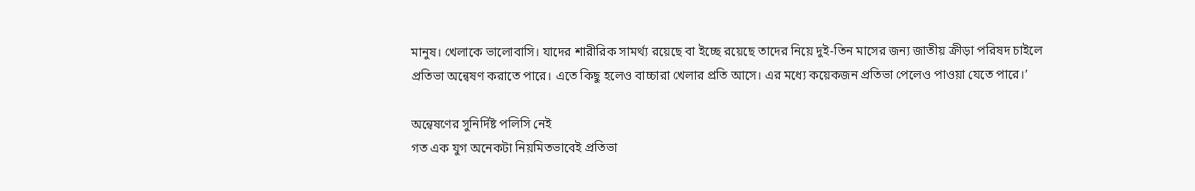মানুষ। খেলাকে ভালোবাসি। যাদের শারীরিক সামর্থ্য রয়েছে বা ইচ্ছে রয়েছে তাদের নিয়ে দুই-তিন মাসের জন্য জাতীয় ক্রীড়া পরিষদ চাইলে প্রতিভা অন্বেষণ করাতে পারে। এতে কিছু হলেও বাচ্চারা খেলার প্রতি আসে। এর মধ্যে কয়েকজন প্রতিভা পেলেও পাওয়া যেতে পারে।’

অন্বেষণের সুনির্দিষ্ট পলিসি নেই
গত এক যুগ অনেকটা নিয়মিতভাবেই প্রতিভা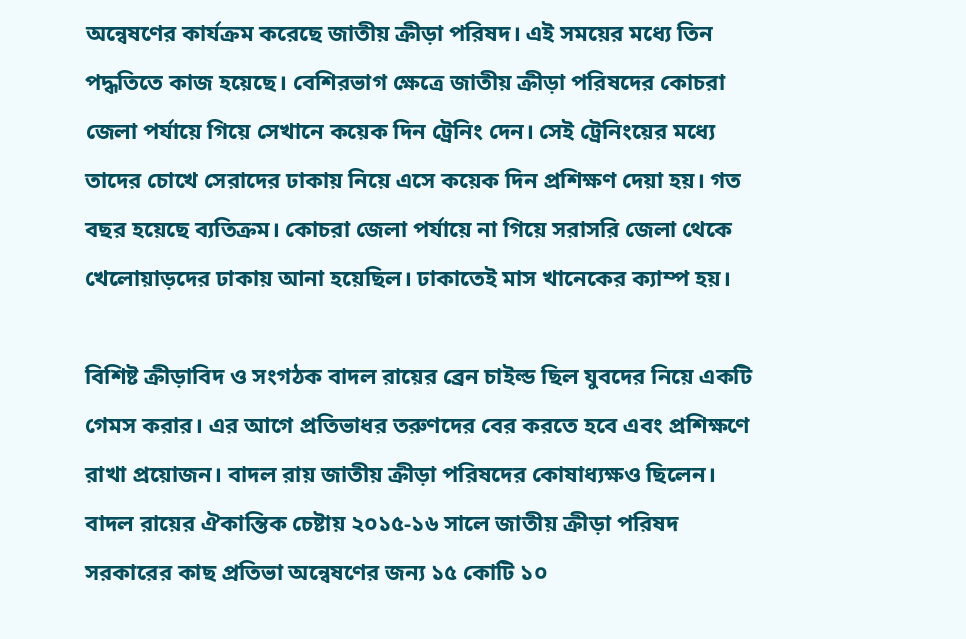অন্বেষণের কার্যক্রম করেছে জাতীয় ক্রীড়া পরিষদ। এই সময়ের মধ্যে তিন পদ্ধতিতে কাজ হয়েছে। বেশিরভাগ ক্ষেত্রে জাতীয় ক্রীড়া পরিষদের কোচরা জেলা পর্যায়ে গিয়ে সেখানে কয়েক দিন ট্রেনিং দেন। সেই ট্রেনিংয়ের মধ্যে তাদের চোখে সেরাদের ঢাকায় নিয়ে এসে কয়েক দিন প্রশিক্ষণ দেয়া হয়। গত বছর হয়েছে ব্যতিক্রম। কোচরা জেলা পর্যায়ে না গিয়ে সরাসরি জেলা থেকে খেলোয়াড়দের ঢাকায় আনা হয়েছিল। ঢাকাতেই মাস খানেকের ক্যাম্প হয়।

বিশিষ্ট ক্রীড়াবিদ ও সংগঠক বাদল রায়ের ব্রেন চাইল্ড ছিল যুবদের নিয়ে একটি গেমস করার। এর আগে প্রতিভাধর তরুণদের বের করতে হবে এবং প্রশিক্ষণে রাখা প্রয়োজন। বাদল রায় জাতীয় ক্রীড়া পরিষদের কোষাধ্যক্ষও ছিলেন। বাদল রায়ের ঐকান্তিক চেষ্টায় ২০১৫-১৬ সালে জাতীয় ক্রীড়া পরিষদ সরকারের কাছ প্রতিভা অন্বেষণের জন্য ১৫ কোটি ১০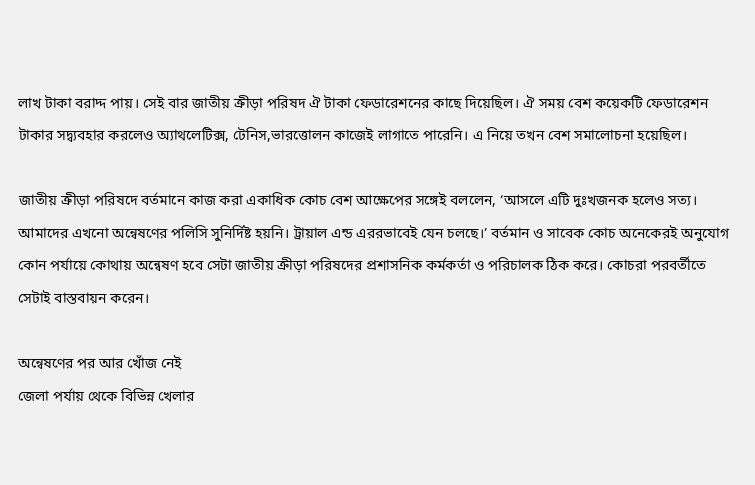লাখ টাকা বরাদ্দ পায়। সেই বার জাতীয় ক্রীড়া পরিষদ ঐ টাকা ফেডারেশনের কাছে দিয়েছিল। ঐ সময় বেশ কয়েকটি ফেডারেশন টাকার সদ্ব্যবহার করলেও অ্যাথলেটিক্স, টেনিস,ভারত্তোলন কাজেই লাগাতে পারেনি। এ নিয়ে তখন বেশ সমালোচনা হয়েছিল।

জাতীয় ক্রীড়া পরিষদে বর্তমানে কাজ করা একাধিক কোচ বেশ আক্ষেপের সঙ্গেই বললেন, ‘আসলে এটি দুঃখজনক হলেও সত্য। আমাদের এখনো অন্বেষণের পলিসি সুনির্দিষ্ট হয়নি। ট্রায়াল এন্ড এররভাবেই যেন চলছে।’ বর্তমান ও সাবেক কোচ অনেকেরই অনুযোগ কোন পর্যায়ে কোথায় অন্বেষণ হবে সেটা জাতীয় ক্রীড়া পরিষদের প্রশাসনিক কর্মকর্তা ও পরিচালক ঠিক করে। কোচরা পরবর্তীতে সেটাই বাস্তবায়ন করেন।

অন্বেষণের পর আর খোঁজ নেই
জেলা পর্যায় থেকে বিভিন্ন খেলার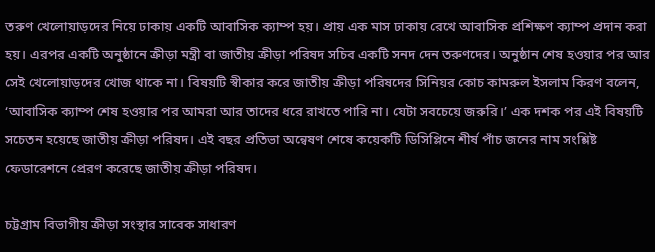তরুণ খেলোয়াড়দের নিয়ে ঢাকায় একটি আবাসিক ক্যাম্প হয়। প্রায় এক মাস ঢাকায় রেখে আবাসিক প্রশিক্ষণ ক্যাম্প প্রদান করা হয়। এরপর একটি অনুষ্ঠানে ক্রীড়া মন্ত্রী বা জাতীয় ক্রীড়া পরিষদ সচিব একটি সনদ দেন তরুণদের। অনুষ্ঠান শেষ হওয়ার পর আর সেই খেলোয়াড়দের খোজ থাকে না। বিষয়টি স্বীকার করে জাতীয় ক্রীড়া পরিষদের সিনিয়র কোচ কামরুল ইসলাম কিরণ বলেন, ‘আবাসিক ক্যাম্প শেষ হওয়ার পর আমরা আর তাদের ধরে রাখতে পারি না। যেটা সবচেয়ে জরুরি।’ এক দশক পর এই বিষয়টি সচেতন হয়েছে জাতীয় ক্রীড়া পরিষদ। এই বছর প্রতিভা অন্বেষণ শেষে কয়েকটি ডিসিপ্লিনে শীর্ষ পাঁচ জনের নাম সংশ্লিষ্ট ফেডারেশনে প্রেরণ করেছে জাতীয় ক্রীড়া পরিষদ।

চট্টগ্রাম বিভাগীয় ক্রীড়া সংস্থার সাবেক সাধারণ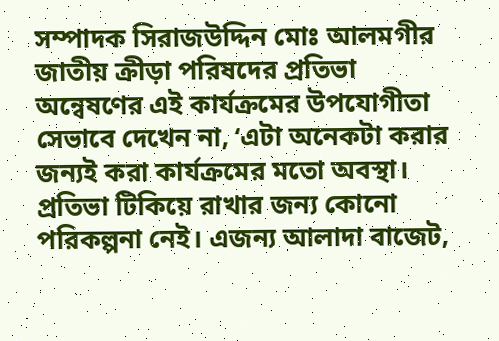সম্পাদক সিরাজউদ্দিন মোঃ আলমগীর জাতীয় ক্রীড়া পরিষদের প্রতিভা অন্বেষণের এই কার্যক্রমের উপযোগীতা সেভাবে দেখেন না, ‘এটা অনেকটা করার জন্যই করা কার্যক্রমের মতো অবস্থা। প্রতিভা টিকিয়ে রাখার জন্য কোনো পরিকল্পনা নেই। এজন্য আলাদা বাজেট,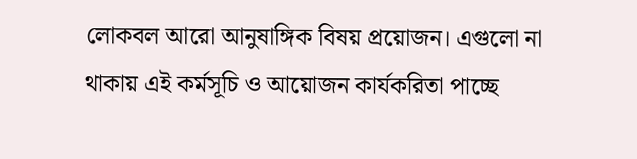লোকবল আরো আনুষাঙ্গিক বিষয় প্রয়োজন। এগুলো না থাকায় এই কর্মসূচি ও আয়োজন কার্যকরিতা পাচ্ছে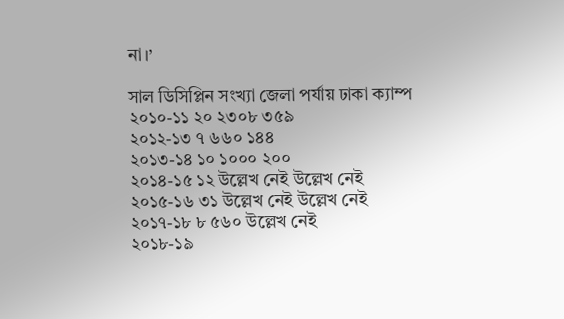না।’

সাল ডিসিপ্লিন সংখ্যা জেলা পর্যায় ঢাকা ক্যাম্প
২০১০-১১ ২০ ২৩০৮ ৩৫৯
২০১২-১৩ ৭ ৬৬০ ১৪৪
২০১৩-১৪ ১০ ১০০০ ২০০
২০১৪-১৫ ১২ উল্লেখ নেই উল্লেখ নেই
২০১৫-১৬ ৩১ উল্লেখ নেই উল্লেখ নেই
২০১৭-১৮ ৮ ৫৬০ উল্লেখ নেই
২০১৮-১৯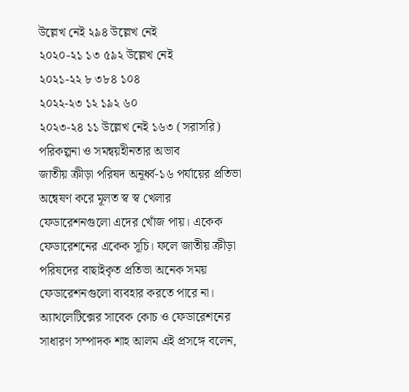উল্লেখ নেই ২৯৪ উল্লেখ নেই
২০২০-২১ ১৩ ৫৯২ উল্লেখ নেই
২০২১-২২ ৮ ৩৮৪ ১০৪
২০২২-২৩ ১২ ১৯২ ৬০
২০২৩-২৪ ১১ উল্লেখ নেই ১৬৩ (সরাসরি)
পরিকল্পনা ও সমন্বয়হীনতার অভাব
জাতীয় ক্রীড়া পরিষদ অনূর্ধ্ব-১৬ পর্যায়ের প্রতিভা অন্বেষণ করে মূলত স্ব স্ব খেলার ফেডারেশনগুলো এদের খোঁজ পায়। একেক ফেডারেশনের একেক সূচি। ফলে জাতীয় ক্রীড়া পরিষদের বাছাইকৃত প্রতিভা অনেক সময় ফেডারেশনগুলো ব্যবহার করতে পারে না। অ্যাথলেটিক্সের সাবেক কোচ ও ফেডারেশনের সাধারণ সম্পাদক শাহ আলম এই প্রসঙ্গে বলেন,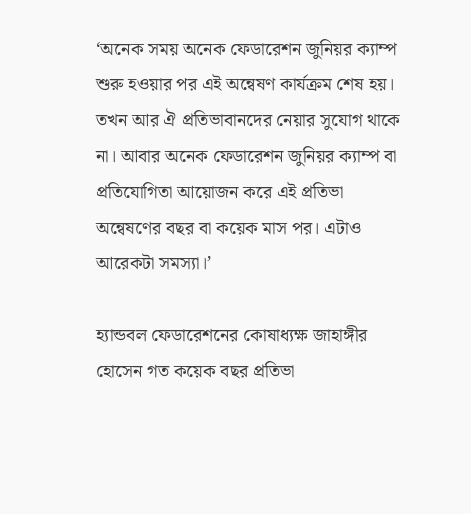‘অনেক সময় অনেক ফেডারেশন জুনিয়র ক্যাম্প শুরু হওয়ার পর এই অন্বেষণ কার্যক্রম শেষ হয়। তখন আর ঐ প্রতিভাবানদের নেয়ার সুযোগ থাকে না। আবার অনেক ফেডারেশন জুনিয়র ক্যাম্প বা প্রতিযোগিতা আয়োজন করে এই প্রতিভা অন্বেষণের বছর বা কয়েক মাস পর। এটাও আরেকটা সমস্যা।’

হ্যান্ডবল ফেডারেশনের কোষাধ্যক্ষ জাহাঙ্গীর হোসেন গত কয়েক বছর প্রতিভা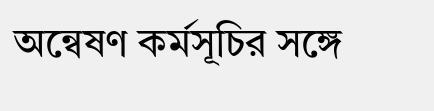অন্বেষণ কর্মসূচির সঙ্গে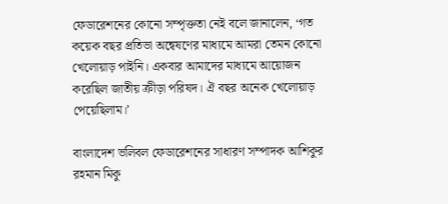ফেডারেশনের কোনো সম্পৃক্ততা নেই বলে জানালেন, ‘গত কয়েক বছর প্রতিভা অন্বেষণের মাধ্যমে আমরা তেমন কোনো খেলোয়াড় পাইনি। একবার আমাদের মাধ্যমে আয়োজন করেছিল জাতীয় ক্রীড়া পরিষদ। ঐ বছর অনেক খেলোয়াড় পেয়েছিলাম।’

বাংলাদেশ ভলিবল ফেডারেশনের সাধারণ সম্পাদক আশিকুর রহমান মিকু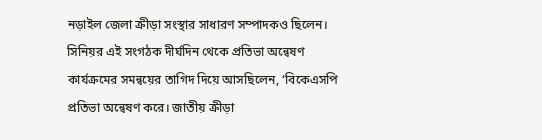নড়াইল জেলা ক্রীড়া সংস্থার সাধারণ সম্পাদকও ছিলেন। সিনিয়র এই সংগঠক দীর্ঘদিন থেকে প্রতিভা অন্বেষণ কার্যক্রমের সমন্বয়ের তাগিদ দিয়ে আসছিলেন, ‘বিকেএসপি প্রতিভা অন্বেষণ করে। জাতীয় ক্রীড়া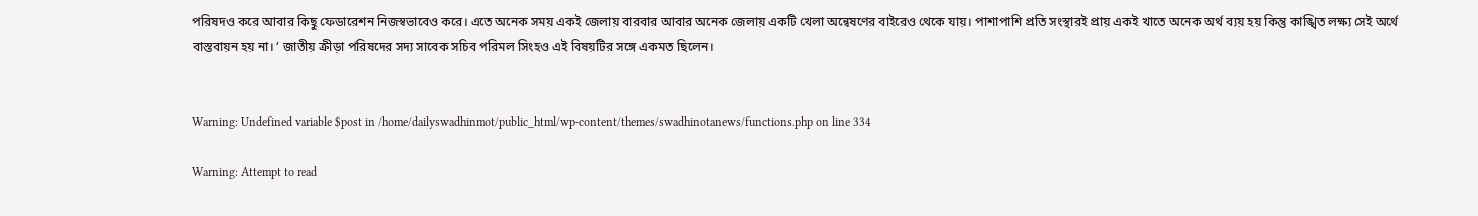পরিষদও করে আবার কিছু ফেডারেশন নিজস্বভাবেও করে। এতে অনেক সময় একই জেলায় বারবার আবার অনেক জেলায় একটি খেলা অন্বেষণের বাইরেও থেকে যায়। পাশাপাশি প্রতি সংস্থারই প্রায় একই খাতে অনেক অর্থ ব্যয় হয় কিন্তু কাঙ্খিত লক্ষ্য সেই অর্থে বাস্তবায়ন হয় না। ’ জাতীয় ক্রীড়া পরিষদের সদ্য সাবেক সচিব পরিমল সিংহও এই বিষয়টির সঙ্গে একমত ছিলেন।


Warning: Undefined variable $post in /home/dailyswadhinmot/public_html/wp-content/themes/swadhinotanews/functions.php on line 334

Warning: Attempt to read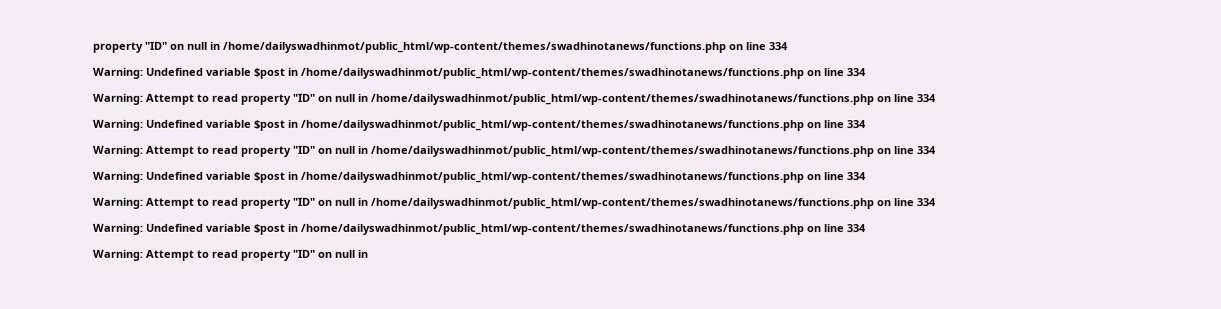property "ID" on null in /home/dailyswadhinmot/public_html/wp-content/themes/swadhinotanews/functions.php on line 334

Warning: Undefined variable $post in /home/dailyswadhinmot/public_html/wp-content/themes/swadhinotanews/functions.php on line 334

Warning: Attempt to read property "ID" on null in /home/dailyswadhinmot/public_html/wp-content/themes/swadhinotanews/functions.php on line 334

Warning: Undefined variable $post in /home/dailyswadhinmot/public_html/wp-content/themes/swadhinotanews/functions.php on line 334

Warning: Attempt to read property "ID" on null in /home/dailyswadhinmot/public_html/wp-content/themes/swadhinotanews/functions.php on line 334

Warning: Undefined variable $post in /home/dailyswadhinmot/public_html/wp-content/themes/swadhinotanews/functions.php on line 334

Warning: Attempt to read property "ID" on null in /home/dailyswadhinmot/public_html/wp-content/themes/swadhinotanews/functions.php on line 334

Warning: Undefined variable $post in /home/dailyswadhinmot/public_html/wp-content/themes/swadhinotanews/functions.php on line 334

Warning: Attempt to read property "ID" on null in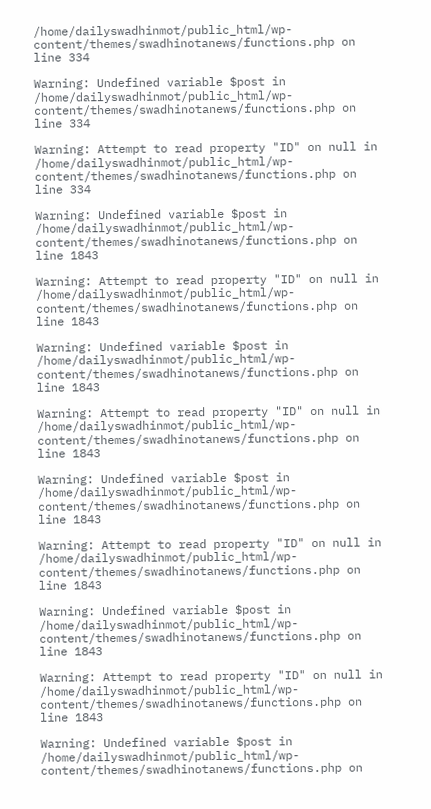/home/dailyswadhinmot/public_html/wp-content/themes/swadhinotanews/functions.php on line 334

Warning: Undefined variable $post in /home/dailyswadhinmot/public_html/wp-content/themes/swadhinotanews/functions.php on line 334

Warning: Attempt to read property "ID" on null in /home/dailyswadhinmot/public_html/wp-content/themes/swadhinotanews/functions.php on line 334

Warning: Undefined variable $post in /home/dailyswadhinmot/public_html/wp-content/themes/swadhinotanews/functions.php on line 1843

Warning: Attempt to read property "ID" on null in /home/dailyswadhinmot/public_html/wp-content/themes/swadhinotanews/functions.php on line 1843

Warning: Undefined variable $post in /home/dailyswadhinmot/public_html/wp-content/themes/swadhinotanews/functions.php on line 1843

Warning: Attempt to read property "ID" on null in /home/dailyswadhinmot/public_html/wp-content/themes/swadhinotanews/functions.php on line 1843

Warning: Undefined variable $post in /home/dailyswadhinmot/public_html/wp-content/themes/swadhinotanews/functions.php on line 1843

Warning: Attempt to read property "ID" on null in /home/dailyswadhinmot/public_html/wp-content/themes/swadhinotanews/functions.php on line 1843

Warning: Undefined variable $post in /home/dailyswadhinmot/public_html/wp-content/themes/swadhinotanews/functions.php on line 1843

Warning: Attempt to read property "ID" on null in /home/dailyswadhinmot/public_html/wp-content/themes/swadhinotanews/functions.php on line 1843

Warning: Undefined variable $post in /home/dailyswadhinmot/public_html/wp-content/themes/swadhinotanews/functions.php on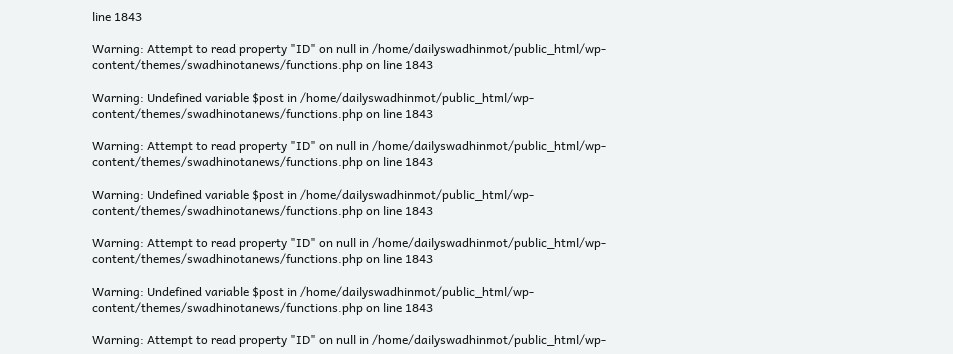line 1843

Warning: Attempt to read property "ID" on null in /home/dailyswadhinmot/public_html/wp-content/themes/swadhinotanews/functions.php on line 1843

Warning: Undefined variable $post in /home/dailyswadhinmot/public_html/wp-content/themes/swadhinotanews/functions.php on line 1843

Warning: Attempt to read property "ID" on null in /home/dailyswadhinmot/public_html/wp-content/themes/swadhinotanews/functions.php on line 1843

Warning: Undefined variable $post in /home/dailyswadhinmot/public_html/wp-content/themes/swadhinotanews/functions.php on line 1843

Warning: Attempt to read property "ID" on null in /home/dailyswadhinmot/public_html/wp-content/themes/swadhinotanews/functions.php on line 1843

Warning: Undefined variable $post in /home/dailyswadhinmot/public_html/wp-content/themes/swadhinotanews/functions.php on line 1843

Warning: Attempt to read property "ID" on null in /home/dailyswadhinmot/public_html/wp-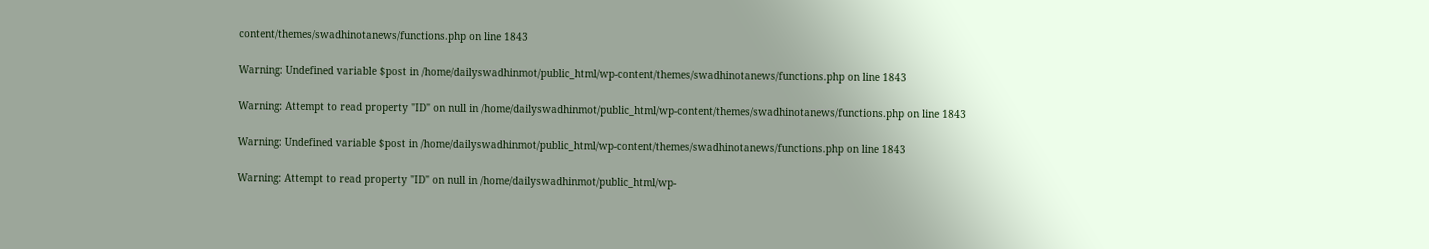content/themes/swadhinotanews/functions.php on line 1843

Warning: Undefined variable $post in /home/dailyswadhinmot/public_html/wp-content/themes/swadhinotanews/functions.php on line 1843

Warning: Attempt to read property "ID" on null in /home/dailyswadhinmot/public_html/wp-content/themes/swadhinotanews/functions.php on line 1843

Warning: Undefined variable $post in /home/dailyswadhinmot/public_html/wp-content/themes/swadhinotanews/functions.php on line 1843

Warning: Attempt to read property "ID" on null in /home/dailyswadhinmot/public_html/wp-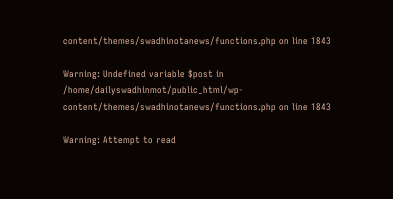content/themes/swadhinotanews/functions.php on line 1843

Warning: Undefined variable $post in /home/dailyswadhinmot/public_html/wp-content/themes/swadhinotanews/functions.php on line 1843

Warning: Attempt to read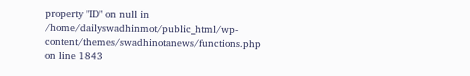property "ID" on null in /home/dailyswadhinmot/public_html/wp-content/themes/swadhinotanews/functions.php on line 1843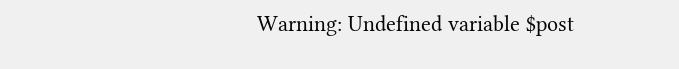Warning: Undefined variable $post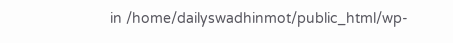in /home/dailyswadhinmot/public_html/wp-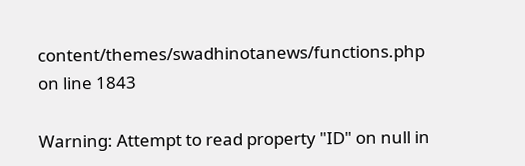content/themes/swadhinotanews/functions.php on line 1843

Warning: Attempt to read property "ID" on null in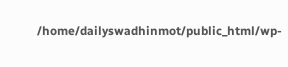/home/dailyswadhinmot/public_html/wp-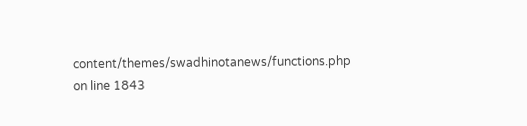content/themes/swadhinotanews/functions.php on line 1843